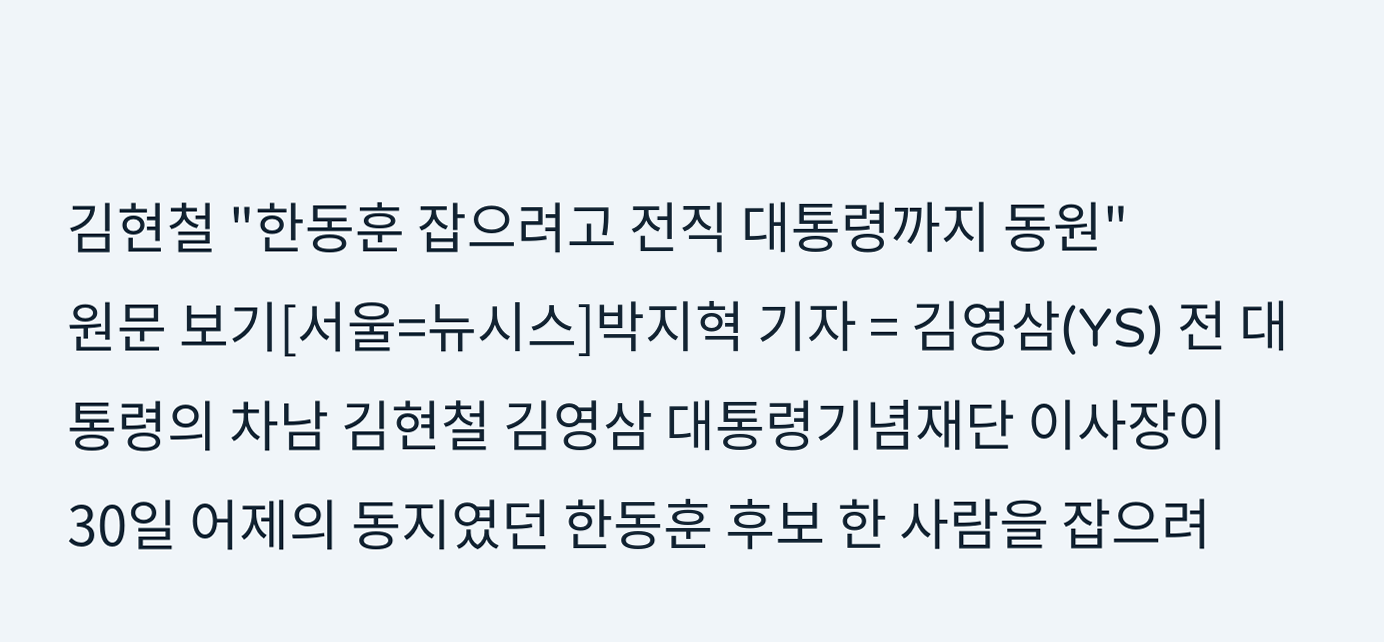김현철 "한동훈 잡으려고 전직 대통령까지 동원"
원문 보기[서울=뉴시스]박지혁 기자 = 김영삼(YS) 전 대통령의 차남 김현철 김영삼 대통령기념재단 이사장이 30일 어제의 동지였던 한동훈 후보 한 사람을 잡으려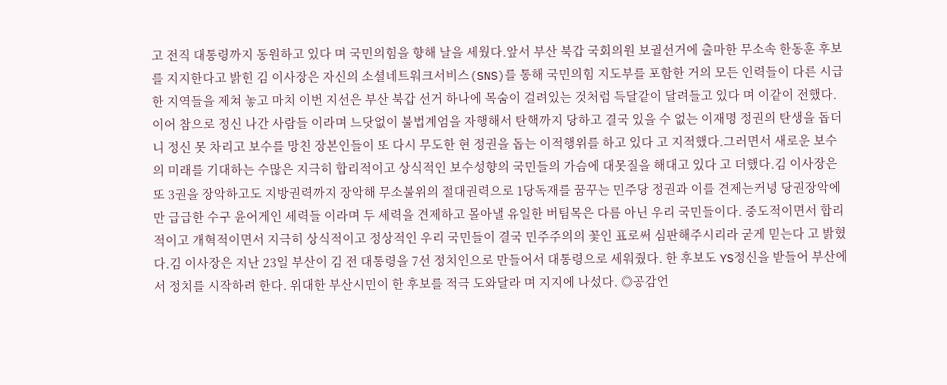고 전직 대통령까지 동원하고 있다 며 국민의힘을 향해 날을 세웠다.앞서 부산 북갑 국회의원 보궐선거에 출마한 무소속 한동훈 후보를 지지한다고 밝힌 김 이사장은 자신의 소셜네트워크서비스(SNS)를 통해 국민의힘 지도부를 포함한 거의 모든 인력들이 다른 시급한 지역들을 제쳐 놓고 마치 이번 지선은 부산 북갑 선거 하나에 목숨이 걸려있는 것처럼 득달같이 달려들고 있다 며 이같이 전했다.이어 참으로 정신 나간 사람들 이라며 느닷없이 불법계엄을 자행해서 탄핵까지 당하고 결국 있을 수 없는 이재명 정권의 탄생을 돕더니 정신 못 차리고 보수를 망친 장본인들이 또 다시 무도한 현 정권을 돕는 이적행위를 하고 있다 고 지적했다.그러면서 새로운 보수의 미래를 기대하는 수많은 지극히 합리적이고 상식적인 보수성향의 국민들의 가슴에 대못질을 해대고 있다 고 더했다.김 이사장은 또 3권을 장악하고도 지방권력까지 장악해 무소불위의 절대권력으로 1당독재를 꿈꾸는 민주당 정권과 이를 견제는커녕 당권장악에만 급급한 수구 윤어게인 세력들 이라며 두 세력을 견제하고 몰아낼 유일한 버팀목은 다름 아닌 우리 국민들이다. 중도적이면서 합리적이고 개혁적이면서 지극히 상식적이고 정상적인 우리 국민들이 결국 민주주의의 꽃인 표로써 심판해주시리라 굳게 믿는다 고 밝혔다.김 이사장은 지난 23일 부산이 김 전 대통령을 7선 정치인으로 만들어서 대통령으로 세워줬다. 한 후보도 YS정신을 받들어 부산에서 정치를 시작하려 한다. 위대한 부산시민이 한 후보를 적극 도와달라 며 지지에 나섰다. ◎공감언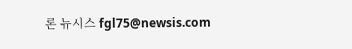론 뉴시스 fgl75@newsis.com